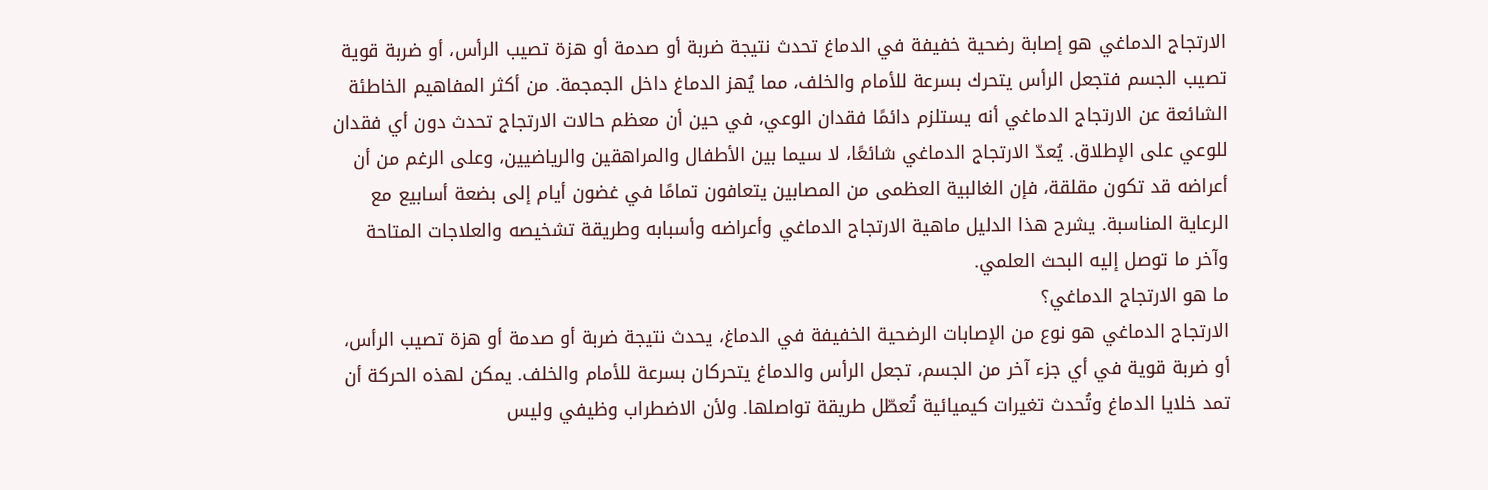الارتجاج الدماغي هو إصابة رضحية خفيفة في الدماغ تحدث نتيجة ضربة أو صدمة أو هزة تصيب الرأس، أو ضربة قوية تصيب الجسم فتجعل الرأس يتحرك بسرعة للأمام والخلف، مما يُهز الدماغ داخل الجمجمة. من أكثر المفاهيم الخاطئة الشائعة عن الارتجاج الدماغي أنه يستلزم دائمًا فقدان الوعي، في حين أن معظم حالات الارتجاج تحدث دون أي فقدان للوعي على الإطلاق. يُعدّ الارتجاج الدماغي شائعًا، لا سيما بين الأطفال والمراهقين والرياضيين، وعلى الرغم من أن أعراضه قد تكون مقلقة، فإن الغالبية العظمى من المصابين يتعافون تمامًا في غضون أيام إلى بضعة أسابيع مع الرعاية المناسبة. يشرح هذا الدليل ماهية الارتجاج الدماغي وأعراضه وأسبابه وطريقة تشخيصه والعلاجات المتاحة وآخر ما توصل إليه البحث العلمي.
ما هو الارتجاج الدماغي؟
الارتجاج الدماغي هو نوع من الإصابات الرضحية الخفيفة في الدماغ، يحدث نتيجة ضربة أو صدمة أو هزة تصيب الرأس، أو ضربة قوية في أي جزء آخر من الجسم، تجعل الرأس والدماغ يتحركان بسرعة للأمام والخلف. يمكن لهذه الحركة أن تمد خلايا الدماغ وتُحدث تغيرات كيميائية تُعطّل طريقة تواصلها. ولأن الاضطراب وظيفي وليس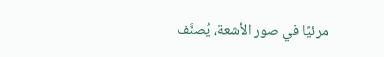مرئيًا في صور الأشعة، يُصنَّف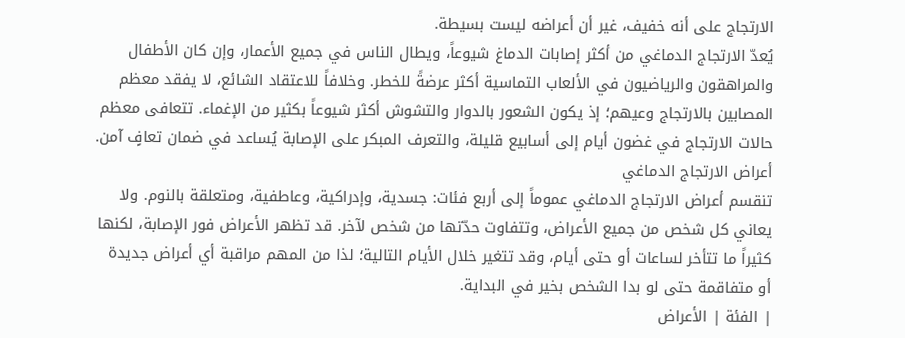الارتجاج على أنه خفيف، غير أن أعراضه ليست بسيطة.
يُعدّ الارتجاج الدماغي من أكثر إصابات الدماغ شيوعاً، ويطال الناس في جميع الأعمار، وإن كان الأطفال والمراهقون والرياضيون في الألعاب التماسية أكثر عرضةً للخطر. وخلافاً للاعتقاد الشائع، لا يفقد معظم المصابين بالارتجاج وعيهم؛ إذ يكون الشعور بالدوار والتشوش أكثر شيوعاً بكثير من الإغماء. تتعافى معظم حالات الارتجاج في غضون أيام إلى أسابيع قليلة، والتعرف المبكر على الإصابة يُساعد في ضمان تعافٍ آمن.
أعراض الارتجاج الدماغي
تنقسم أعراض الارتجاج الدماغي عموماً إلى أربع فئات: جسدية، وإدراكية، وعاطفية، ومتعلقة بالنوم. ولا يعاني كل شخص من جميع الأعراض، وتتفاوت حدّتها من شخص لآخر. قد تظهر الأعراض فور الإصابة، لكنها كثيراً ما تتأخر لساعات أو حتى أيام، وقد تتغير خلال الأيام التالية؛ لذا من المهم مراقبة أي أعراض جديدة أو متفاقمة حتى لو بدا الشخص بخير في البداية.
| الفئة | الأعراض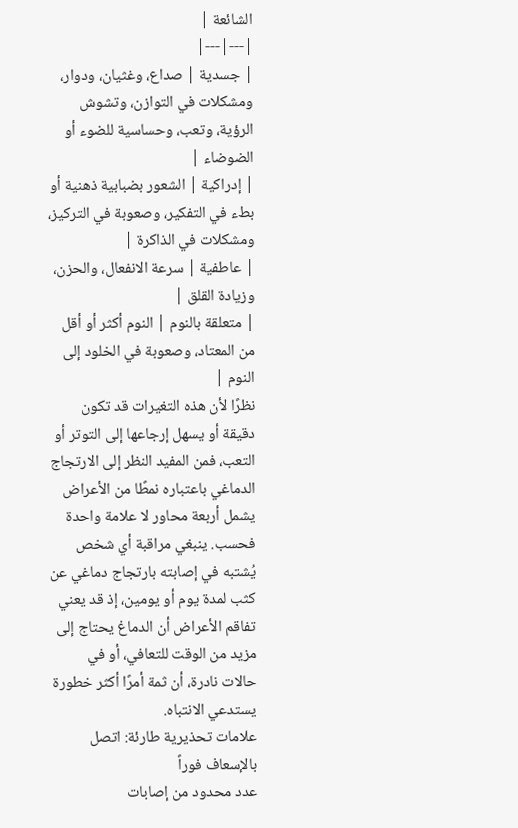الشائعة |
|---|---|
| جسدية | صداع، وغثيان، ودوار، ومشكلات في التوازن، وتشوش الرؤية، وتعب، وحساسية للضوء أو الضوضاء |
| إدراكية | الشعور بضبابية ذهنية أو بطء في التفكير، وصعوبة في التركيز، ومشكلات في الذاكرة |
| عاطفية | سرعة الانفعال، والحزن، وزيادة القلق |
| متعلقة بالنوم | النوم أكثر أو أقل من المعتاد، وصعوبة في الخلود إلى النوم |
نظرًا لأن هذه التغيرات قد تكون دقيقة أو يسهل إرجاعها إلى التوتر أو التعب، فمن المفيد النظر إلى الارتجاج الدماغي باعتباره نمطًا من الأعراض يشمل أربعة محاور لا علامة واحدة فحسب. ينبغي مراقبة أي شخص يُشتبه في إصابته بارتجاج دماغي عن كثب لمدة يوم أو يومين، إذ قد يعني تفاقم الأعراض أن الدماغ يحتاج إلى مزيد من الوقت للتعافي، أو في حالات نادرة، أن ثمة أمرًا أكثر خطورة يستدعي الانتباه.
علامات تحذيرية طارئة: اتصل بالإسعاف فوراً
عدد محدود من إصابات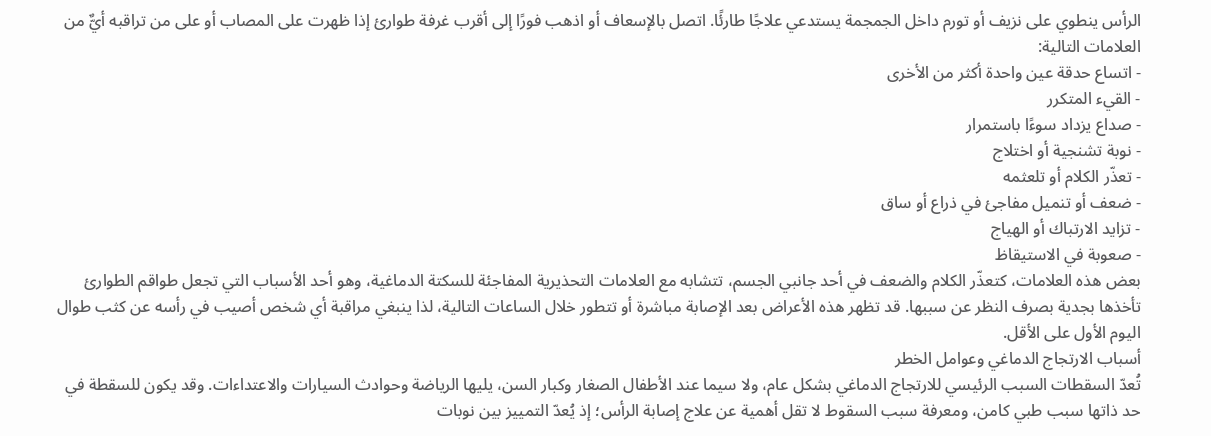الرأس ينطوي على نزيف أو تورم داخل الجمجمة يستدعي علاجًا طارئًا. اتصل بالإسعاف أو اذهب فورًا إلى أقرب غرفة طوارئ إذا ظهرت على المصاب أو على من تراقبه أيٌّ من العلامات التالية:
- اتساع حدقة عين واحدة أكثر من الأخرى
- القيء المتكرر
- صداع يزداد سوءًا باستمرار
- نوبة تشنجية أو اختلاج
- تعذّر الكلام أو تلعثمه
- ضعف أو تنميل مفاجئ في ذراع أو ساق
- تزايد الارتباك أو الهياج
- صعوبة في الاستيقاظ
بعض هذه العلامات، كتعذّر الكلام والضعف في أحد جانبي الجسم، تتشابه مع العلامات التحذيرية المفاجئة للسكتة الدماغية، وهو أحد الأسباب التي تجعل طواقم الطوارئ تأخذها بجدية بصرف النظر عن سببها. قد تظهر هذه الأعراض بعد الإصابة مباشرة أو تتطور خلال الساعات التالية، لذا ينبغي مراقبة أي شخص أصيب في رأسه عن كثب طوال اليوم الأول على الأقل.
أسباب الارتجاج الدماغي وعوامل الخطر
تُعدّ السقطات السبب الرئيسي للارتجاج الدماغي بشكل عام، ولا سيما عند الأطفال الصغار وكبار السن، يليها الرياضة وحوادث السيارات والاعتداءات. وقد يكون للسقطة في حد ذاتها سبب طبي كامن، ومعرفة سبب السقوط لا تقل أهمية عن علاج إصابة الرأس؛ إذ يُعدّ التمييز بين نوبات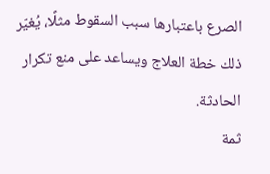الصرع باعتبارها سبب السقوط مثلًا، يُغيّر ذلك خطة العلاج ويساعد على منع تكرار الحادثة.
ثمة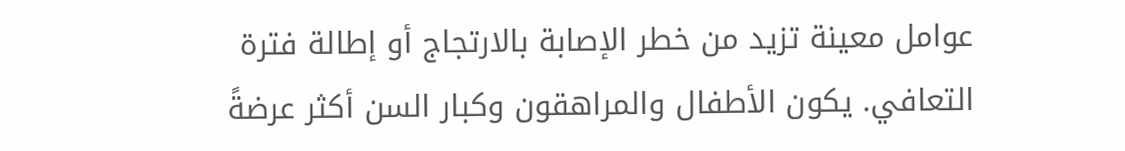عوامل معينة تزيد من خطر الإصابة بالارتجاج أو إطالة فترة التعافي. يكون الأطفال والمراهقون وكبار السن أكثر عرضةً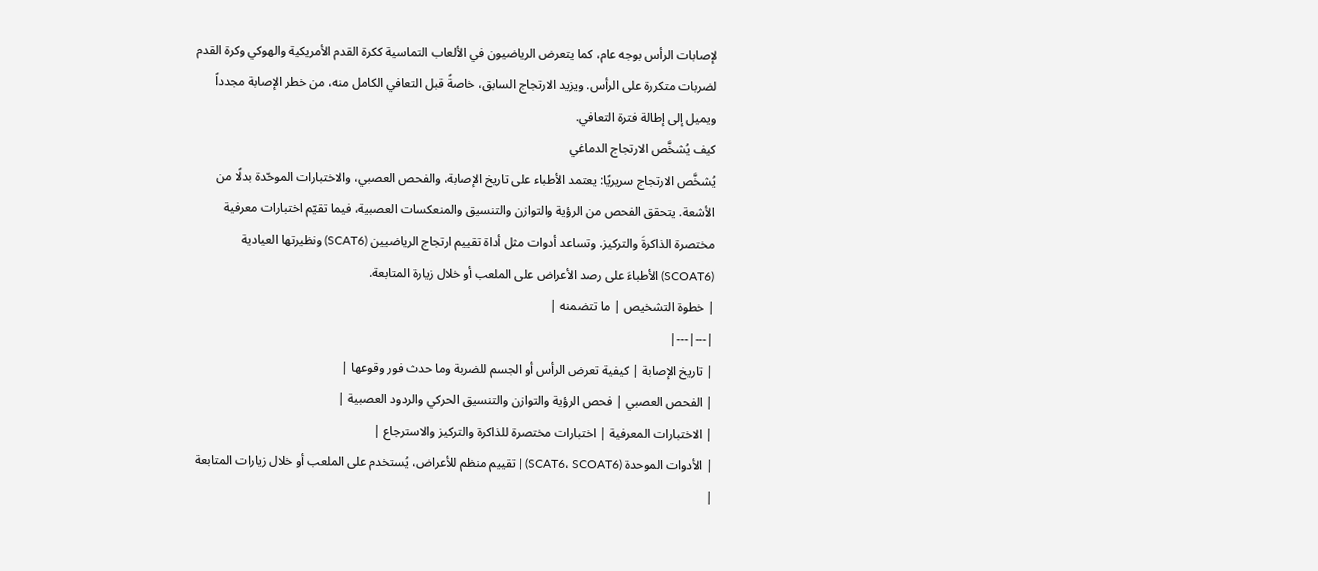لإصابات الرأس بوجه عام، كما يتعرض الرياضيون في الألعاب التماسية ككرة القدم الأمريكية والهوكي وكرة القدم لضربات متكررة على الرأس. ويزيد الارتجاج السابق، خاصةً قبل التعافي الكامل منه، من خطر الإصابة مجدداً ويميل إلى إطالة فترة التعافي.
كيف يُشخَّص الارتجاج الدماغي
يُشخَّص الارتجاج سريريًا: يعتمد الأطباء على تاريخ الإصابة، والفحص العصبي، والاختبارات الموحّدة بدلًا من الأشعة. يتحقق الفحص من الرؤية والتوازن والتنسيق والمنعكسات العصبية، فيما تقيّم اختبارات معرفية مختصرة الذاكرةَ والتركيز. وتساعد أدوات مثل أداة تقييم ارتجاج الرياضيين (SCAT6) ونظيرتها العيادية (SCOAT6) الأطباءَ على رصد الأعراض على الملعب أو خلال زيارة المتابعة.
| خطوة التشخيص | ما تتضمنه |
|---|---|
| تاريخ الإصابة | كيفية تعرض الرأس أو الجسم للضربة وما حدث فور وقوعها |
| الفحص العصبي | فحص الرؤية والتوازن والتنسيق الحركي والردود العصبية |
| الاختبارات المعرفية | اختبارات مختصرة للذاكرة والتركيز والاسترجاع |
| الأدوات الموحدة (SCAT6، SCOAT6) | تقييم منظم للأعراض، يُستخدم على الملعب أو خلال زيارات المتابعة |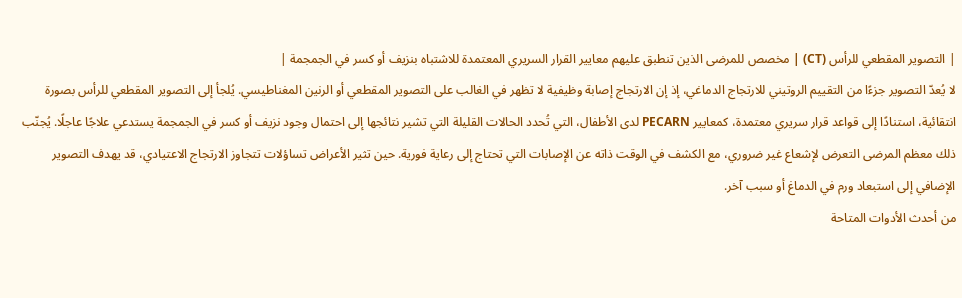| التصوير المقطعي للرأس (CT) | مخصص للمرضى الذين تنطبق عليهم معايير القرار السريري المعتمدة للاشتباه بنزيف أو كسر في الجمجمة |
لا يُعدّ التصوير جزءًا من التقييم الروتيني للارتجاج الدماغي، إذ إن الارتجاج إصابة وظيفية لا تظهر في الغالب على التصوير المقطعي أو الرنين المغناطيسي. يُلجأ إلى التصوير المقطعي للرأس بصورة انتقائية، استنادًا إلى قواعد قرار سريري معتمدة، كمعايير PECARN لدى الأطفال، التي تُحدد الحالات القليلة التي تشير نتائجها إلى احتمال وجود نزيف أو كسر في الجمجمة يستدعي علاجًا عاجلًا. يُجنّب ذلك معظم المرضى التعرض لإشعاع غير ضروري، مع الكشف في الوقت ذاته عن الإصابات التي تحتاج إلى رعاية فورية. حين تثير الأعراض تساؤلات تتجاوز الارتجاج الاعتيادي، قد يهدف التصوير الإضافي إلى استبعاد ورم في الدماغ أو سبب آخر.
من أحدث الأدوات المتاحة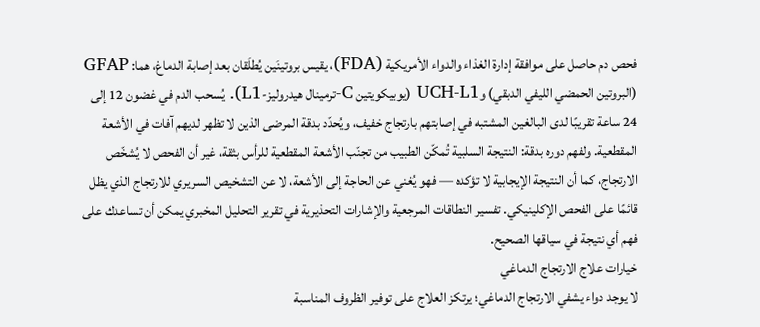فحص دم حاصل على موافقة إدارة الغذاء والدواء الأمريكية (FDA)، يقيس بروتينَين يُطلَقان بعد إصابة الدماغ، هما: GFAP (البروتين الحمضي الليفي الدبقي) وUCH-L1 (يوبيكويتين C-ترمينال هيدروليز-L1). يُسحب الدم في غضون 12 إلى 24 ساعة تقريبًا لدى البالغين المشتبه في إصابتهم بارتجاج خفيف، ويُحدّد بدقة المرضى الذين لا تظهر لديهم آفات في الأشعة المقطعية. ولفهم دوره بدقة: النتيجة السلبية تُمكّن الطبيب من تجنّب الأشعة المقطعية للرأس بثقة، غير أن الفحص لا يُشخّص الارتجاج، كما أن النتيجة الإيجابية لا تؤكده — فهو يُغني عن الحاجة إلى الأشعة، لا عن التشخيص السريري للارتجاج الذي يظل قائمًا على الفحص الإكلينيكي. تفسير النطاقات المرجعية والإشارات التحذيرية في تقرير التحليل المخبري يمكن أن تساعدك على فهم أي نتيجة في سياقها الصحيح.
خيارات علاج الارتجاج الدماغي
لا يوجد دواء يشفي الارتجاج الدماغي؛ يرتكز العلاج على توفير الظروف المناسبة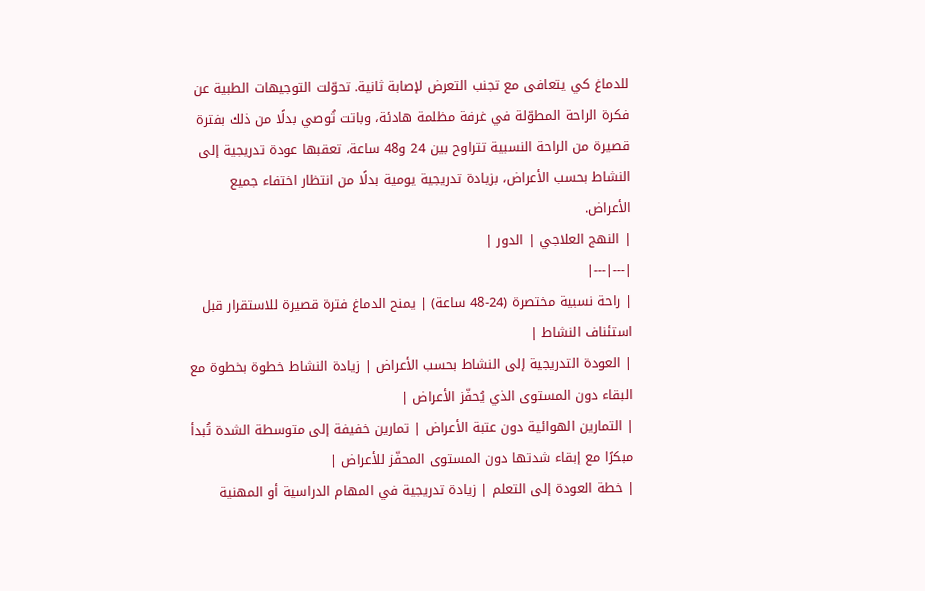للدماغ كي يتعافى مع تجنب التعرض لإصابة ثانية. تحوّلت التوجيهات الطبية عن فكرة الراحة المطوّلة في غرفة مظلمة هادئة، وباتت تُوصي بدلًا من ذلك بفترة قصيرة من الراحة النسبية تتراوح بين 24 و48 ساعة، تعقبها عودة تدريجية إلى النشاط بحسب الأعراض، بزيادة تدريجية يومية بدلًا من انتظار اختفاء جميع الأعراض.
| النهج العلاجي | الدور |
|---|---|
| راحة نسبية مختصرة (24-48 ساعة) | يمنح الدماغ فترة قصيرة للاستقرار قبل استئناف النشاط |
| العودة التدريجية إلى النشاط بحسب الأعراض | زيادة النشاط خطوة بخطوة مع البقاء دون المستوى الذي يُحفّز الأعراض |
| التمارين الهوائية دون عتبة الأعراض | تمارين خفيفة إلى متوسطة الشدة تُبدأ مبكرًا مع إبقاء شدتها دون المستوى المحفّز للأعراض |
| خطة العودة إلى التعلم | زيادة تدريجية في المهام الدراسية أو المهنية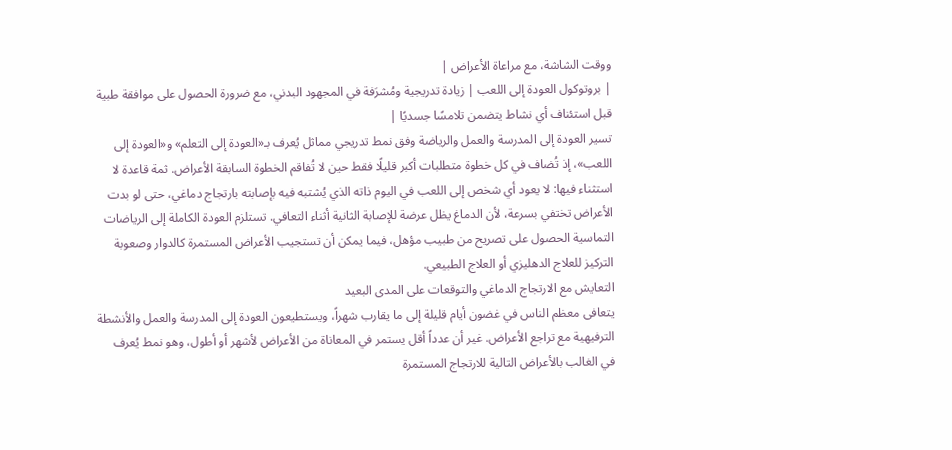ووقت الشاشة، مع مراعاة الأعراض |
| بروتوكول العودة إلى اللعب | زيادة تدريجية ومُشرَفة في المجهود البدني، مع ضرورة الحصول على موافقة طبية قبل استئناف أي نشاط يتضمن تلامسًا جسديًا |
تسير العودة إلى المدرسة والعمل والرياضة وفق نمط تدريجي مماثل يُعرف بـ«العودة إلى التعلم» و«العودة إلى اللعب»، إذ تُضاف في كل خطوة متطلبات أكبر قليلًا فقط حين لا تُفاقم الخطوة السابقة الأعراض. ثمة قاعدة لا استثناء فيها: لا يعود أي شخص إلى اللعب في اليوم ذاته الذي يُشتبه فيه بإصابته بارتجاج دماغي، حتى لو بدت الأعراض تختفي بسرعة، لأن الدماغ يظل عرضة للإصابة الثانية أثناء التعافي. تستلزم العودة الكاملة إلى الرياضات التماسية الحصول على تصريح من طبيب مؤهل، فيما يمكن أن تستجيب الأعراض المستمرة كالدوار وصعوبة التركيز للعلاج الدهليزي أو العلاج الطبيعي.
التعايش مع الارتجاج الدماغي والتوقعات على المدى البعيد
يتعافى معظم الناس في غضون أيام قليلة إلى ما يقارب شهراً، ويستطيعون العودة إلى المدرسة والعمل والأنشطة الترفيهية مع تراجع الأعراض. غير أن عدداً أقل يستمر في المعاناة من الأعراض لأشهر أو أطول، وهو نمط يُعرف في الغالب بالأعراض التالية للارتجاج المستمرة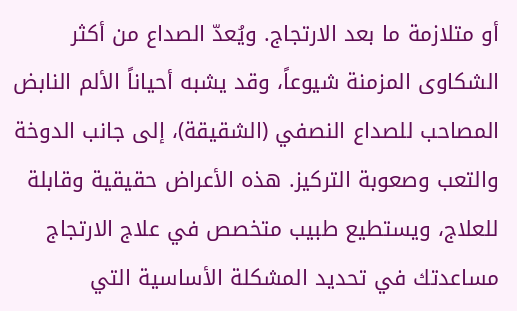أو متلازمة ما بعد الارتجاج. ويُعدّ الصداع من أكثر الشكاوى المزمنة شيوعاً، وقد يشبه أحياناً الألم النابض المصاحب للصداع النصفي (الشقيقة)، إلى جانب الدوخة والتعب وصعوبة التركيز. هذه الأعراض حقيقية وقابلة للعلاج، ويستطيع طبيب متخصص في علاج الارتجاج مساعدتك في تحديد المشكلة الأساسية التي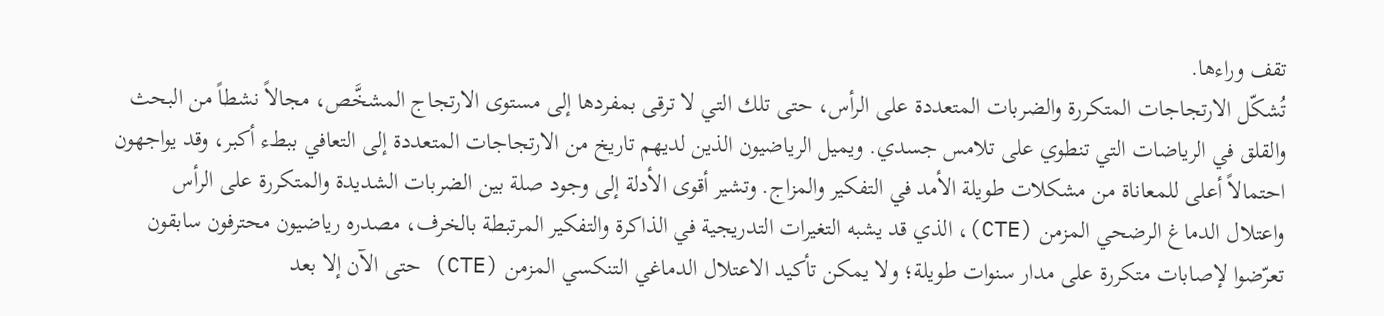تقف وراءها.
تُشكّل الارتجاجات المتكررة والضربات المتعددة على الرأس، حتى تلك التي لا ترقى بمفردها إلى مستوى الارتجاج المشخَّص، مجالاً نشطاً من البحث والقلق في الرياضات التي تنطوي على تلامس جسدي. ويميل الرياضيون الذين لديهم تاريخ من الارتجاجات المتعددة إلى التعافي ببطء أكبر، وقد يواجهون احتمالاً أعلى للمعاناة من مشكلات طويلة الأمد في التفكير والمزاج. وتشير أقوى الأدلة إلى وجود صلة بين الضربات الشديدة والمتكررة على الرأس واعتلال الدماغ الرضحي المزمن (CTE)، الذي قد يشبه التغيرات التدريجية في الذاكرة والتفكير المرتبطة بالخرف، مصدره رياضيون محترفون سابقون تعرّضوا لإصابات متكررة على مدار سنوات طويلة؛ ولا يمكن تأكيد الاعتلال الدماغي التنكسي المزمن (CTE) حتى الآن إلا بعد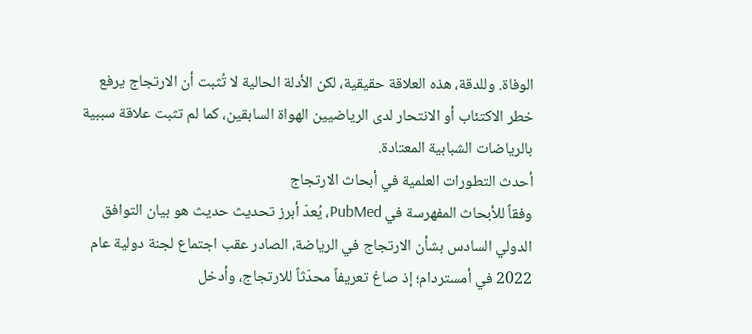الوفاة. وللدقة، هذه العلاقة حقيقية، لكن الأدلة الحالية لا تُثبت أن الارتجاج يرفع خطر الاكتئاب أو الانتحار لدى الرياضيين الهواة السابقين، كما لم تثبت علاقة سببية بالرياضات الشبابية المعتادة.
أحدث التطورات العلمية في أبحاث الارتجاج
وفقاً للأبحاث المفهرسة في PubMed، يُعدّ أبرز تحديث حديث هو بيان التوافق الدولي السادس بشأن الارتجاج في الرياضة، الصادر عقب اجتماع لجنة دولية عام 2022 في أمستردام؛ إذ صاغ تعريفاً محدّثاً للارتجاج، وأدخل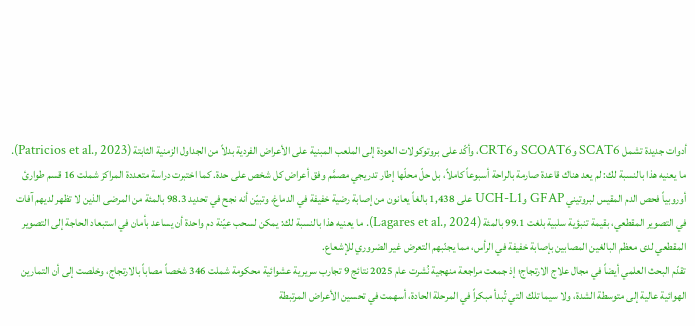أدوات جديدة تشمل SCAT6 وSCOAT6 وCRT6، وأكّد على بروتوكولات العودة إلى الملعب المبنية على الأعراض الفردية بدلاً من الجداول الزمنية الثابتة (Patricios et al., 2023). ما يعنيه هذا بالنسبة لك: لم يعد هناك قاعدة صارمة بالراحة أسبوعاً كاملاً، بل حلّ محلّها إطار تدريجي مصمَّم وفق أعراض كل شخص على حدة. كما اختبرت دراسة متعددة المراكز شملت 16 قسم طوارئ أوروبياً فحص الدم المقيس لبروتيني GFAP وUCH-L1 على 1,438 بالغاً يعانون من إصابة رضية خفيفة في الدماغ، وتبيّن أنه نجح في تحديد 98.3 بالمئة من المرضى الذين لا تظهر لديهم آفات في التصوير المقطعي، بقيمة تنبؤية سلبية بلغت 99.1 بالمئة (Lagares et al., 2024). ما يعنيه هذا بالنسبة لك: يمكن لسحب عيّنة دم واحدة أن يساعد بأمان في استبعاد الحاجة إلى التصوير المقطعي لدى معظم البالغين المصابين بإصابة خفيفة في الرأس، مما يجنّبهم التعرض غير الضروري للإشعاع.
تقدّم البحث العلمي أيضاً في مجال علاج الارتجاج؛ إذ جمعت مراجعة منهجية نُشرت عام 2025 نتائج 9 تجارب سريرية عشوائية محكومة شملت 346 شخصاً مصاباً بالارتجاج، وخلصت إلى أن التمارين الهوائية عالية إلى متوسطة الشدة، ولا سيما تلك التي تُبدأ مبكراً في المرحلة الحادة، أسهمت في تحسين الأعراض المرتبطة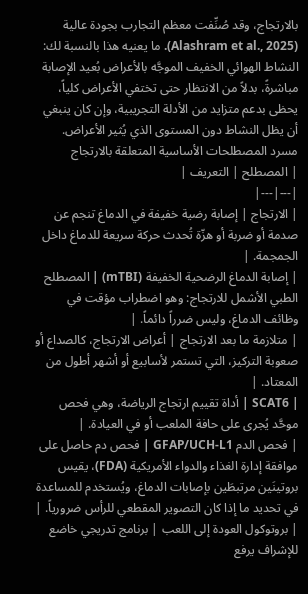بالارتجاج، وقد صُنِّفت معظم التجارب بجودة عالية (Alashram et al., 2025). ما يعنيه هذا بالنسبة لك: النشاط الهوائي الخفيف الموجَّه بالأعراض بُعيد الإصابة مباشرةً، بدلاً من الانتظار حتى تختفي الأعراض كلياً، يحظى بدعم متزايد من الأدلة التجريبية، وإن كان ينبغي أن يظل النشاط دون المستوى الذي يُثير الأعراض.
مسرد المصطلحات الأساسية المتعلقة بالارتجاج
| المصطلح | التعريف |
|---|---|
| الارتجاج | إصابة رضية خفيفة في الدماغ تنجم عن صدمة أو ضربة أو هزّة تُحدث حركة سريعة للدماغ داخل الجمجمة. |
| إصابة الدماغ الرضحية الخفيفة (mTBI) | المصطلح الطبي الأشمل للارتجاج: وهو اضطراب مؤقت في وظائف الدماغ، وليس ضرراً دائماً. |
| متلازمة ما بعد الارتجاج | أعراض الارتجاج، كالصداع أو صعوبة التركيز، التي تستمر لأسابيع أو أشهر أطول من المعتاد. |
| SCAT6 | أداة تقييم ارتجاج الرياضة، وهي فحص موحَّد يُجرى على حافة الملعب أو في العيادة. |
| فحص الدم GFAP/UCH-L1 | فحص دم حاصل على موافقة إدارة الغذاء والدواء الأمريكية (FDA)، يقيس بروتينَين مرتبطَين بإصابات الدماغ، ويُستخدم للمساعدة في تحديد ما إذا كان التصوير المقطعي للرأس ضرورياً. |
| بروتوكول العودة إلى اللعب | برنامج تدريجي خاضع للإشراف يرفع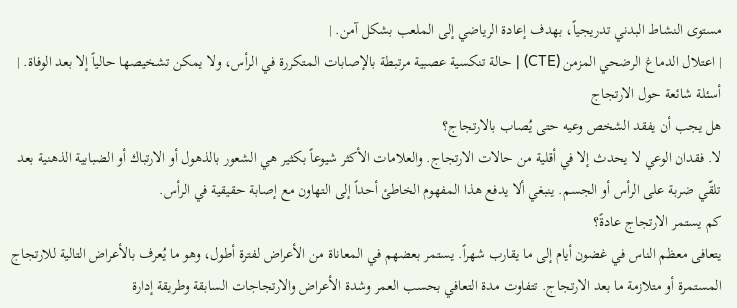مستوى النشاط البدني تدريجياً، بهدف إعادة الرياضي إلى الملعب بشكل آمن. |
| اعتلال الدماغ الرضحي المزمن (CTE) | حالة تنكسية عصبية مرتبطة بالإصابات المتكررة في الرأس، ولا يمكن تشخيصها حالياً إلا بعد الوفاة. |
أسئلة شائعة حول الارتجاج
هل يجب أن يفقد الشخص وعيه حتى يُصاب بالارتجاج؟
لا. فقدان الوعي لا يحدث إلا في أقلية من حالات الارتجاج. والعلامات الأكثر شيوعاً بكثير هي الشعور بالذهول أو الارتباك أو الضبابية الذهنية بعد تلقّي ضربة على الرأس أو الجسم. ينبغي ألا يدفع هذا المفهوم الخاطئ أحداً إلى التهاون مع إصابة حقيقية في الرأس.
كم يستمر الارتجاج عادةً؟
يتعافى معظم الناس في غضون أيام إلى ما يقارب شهراً. يستمر بعضهم في المعاناة من الأعراض لفترة أطول، وهو ما يُعرف بالأعراض التالية للارتجاج المستمرة أو متلازمة ما بعد الارتجاج. تتفاوت مدة التعافي بحسب العمر وشدة الأعراض والارتجاجات السابقة وطريقة إدارة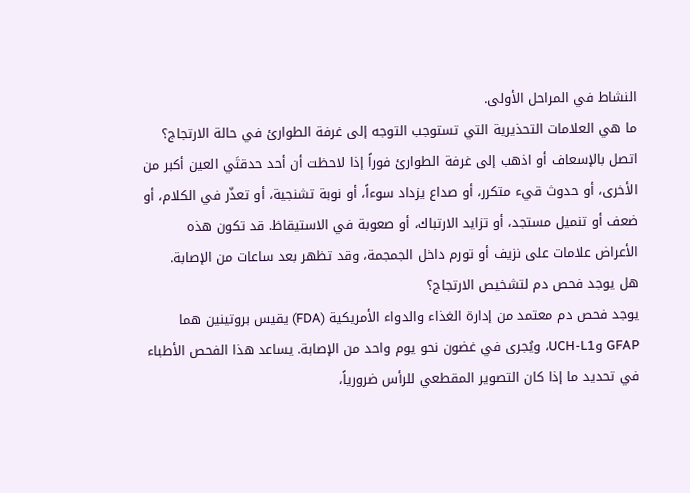النشاط في المراحل الأولى.
ما هي العلامات التحذيرية التي تستوجب التوجه إلى غرفة الطوارئ في حالة الارتجاج؟
اتصل بالإسعاف أو اذهب إلى غرفة الطوارئ فوراً إذا لاحظت أن أحد حدقتَي العين أكبر من الأخرى، أو حدوث قيء متكرر، أو صداع يزداد سوءاً، أو نوبة تشنجية، أو تعذّر في الكلام، أو ضعف أو تنميل مستجد، أو تزايد الارتباك، أو صعوبة في الاستيقاظ. قد تكون هذه الأعراض علامات على نزيف أو تورم داخل الجمجمة، وقد تظهر بعد ساعات من الإصابة.
هل يوجد فحص دم لتشخيص الارتجاج؟
يوجد فحص دم معتمد من إدارة الغذاء والدواء الأمريكية (FDA) يقيس بروتينين هما GFAP وUCH-L1، ويُجرى في غضون نحو يوم واحد من الإصابة. يساعد هذا الفحص الأطباء في تحديد ما إذا كان التصوير المقطعي للرأس ضرورياً،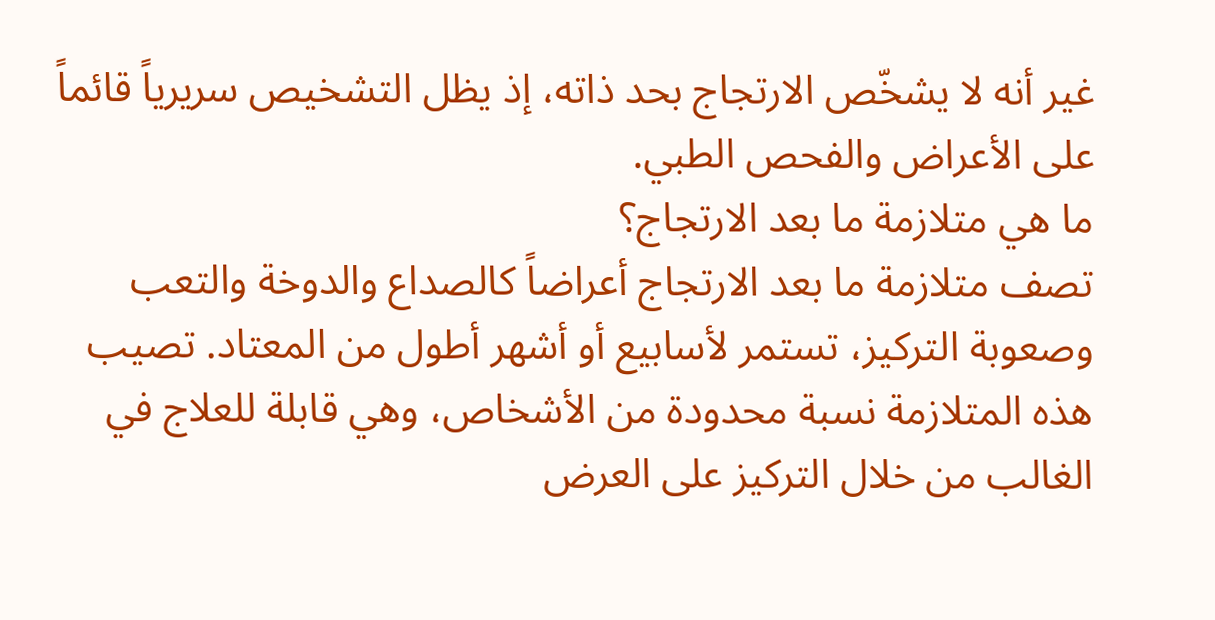غير أنه لا يشخّص الارتجاج بحد ذاته، إذ يظل التشخيص سريرياً قائماً على الأعراض والفحص الطبي.
ما هي متلازمة ما بعد الارتجاج؟
تصف متلازمة ما بعد الارتجاج أعراضاً كالصداع والدوخة والتعب وصعوبة التركيز، تستمر لأسابيع أو أشهر أطول من المعتاد. تصيب هذه المتلازمة نسبة محدودة من الأشخاص، وهي قابلة للعلاج في الغالب من خلال التركيز على العرض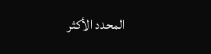المحدد الأكثر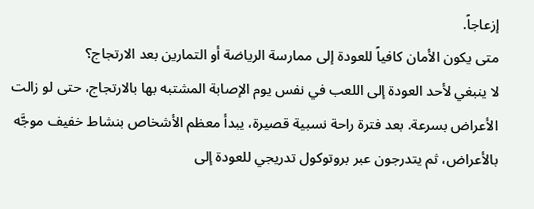إزعاجاً.
متى يكون الأمان كافياً للعودة إلى ممارسة الرياضة أو التمارين بعد الارتجاج؟
لا ينبغي لأحد العودة إلى اللعب في نفس يوم الإصابة المشتبه بها بالارتجاج، حتى لو زالت الأعراض بسرعة. بعد فترة راحة نسبية قصيرة، يبدأ معظم الأشخاص بنشاط خفيف موجَّه بالأعراض، ثم يتدرجون عبر بروتوكول تدريجي للعودة إلى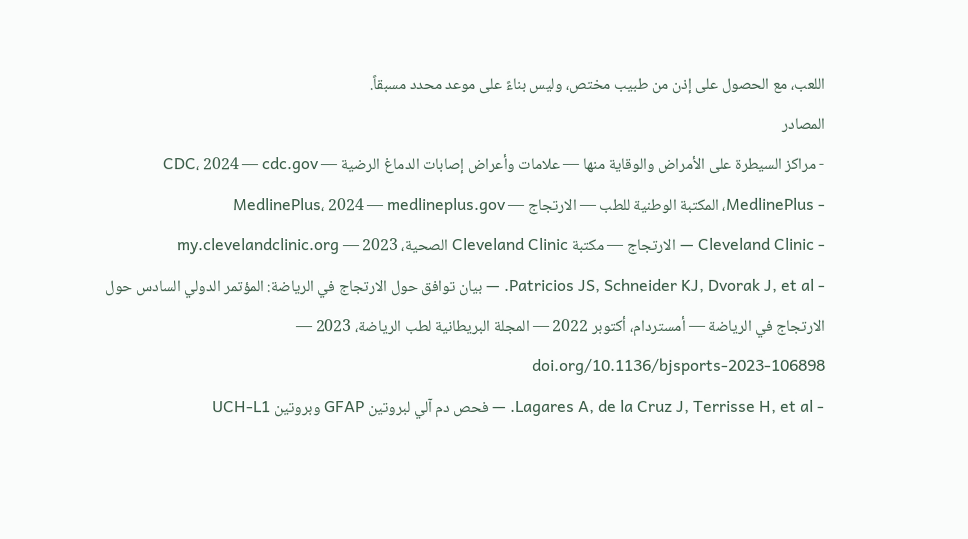اللعب، مع الحصول على إذن من طبيب مختص، وليس بناءً على موعد محدد مسبقاً.
المصادر
- مراكز السيطرة على الأمراض والوقاية منها — علامات وأعراض إصابات الدماغ الرضية — CDC، 2024 — cdc.gov
- MedlinePlus، المكتبة الوطنية للطب — الارتجاج — MedlinePlus، 2024 — medlineplus.gov
- Cleveland Clinic — الارتجاج — مكتبة Cleveland Clinic الصحية، 2023 — my.clevelandclinic.org
- Patricios JS, Schneider KJ, Dvorak J, et al. — بيان توافق حول الارتجاج في الرياضة: المؤتمر الدولي السادس حول الارتجاج في الرياضة — أمستردام، أكتوبر 2022 — المجلة البريطانية لطب الرياضة، 2023 — doi.org/10.1136/bjsports-2023-106898
- Lagares A, de la Cruz J, Terrisse H, et al. — فحص دم آلي لبروتين GFAP وبروتين UCH-L1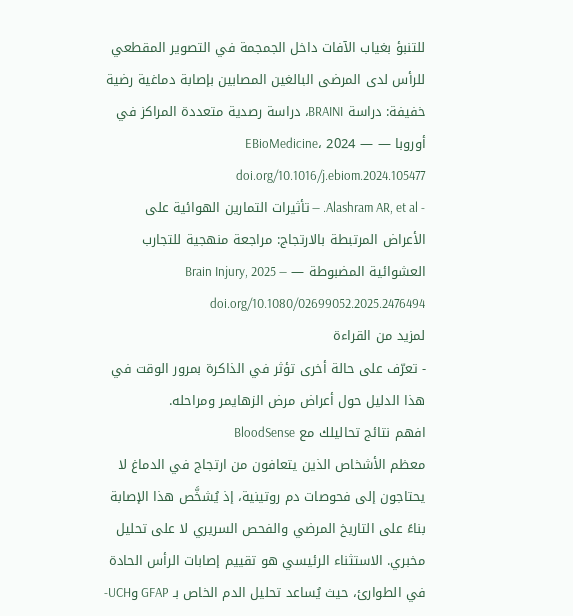للتنبؤ بغياب الآفات داخل الجمجمة في التصوير المقطعي للرأس لدى المرضى البالغين المصابين بإصابة دماغية رضية خفيفة: دراسة BRAINI، دراسة رصدية متعددة المراكز في أوروبا — EBioMedicine، 2024 — doi.org/10.1016/j.ebiom.2024.105477
- Alashram AR, et al. — تأثيرات التمارين الهوائية على الأعراض المرتبطة بالارتجاج: مراجعة منهجية للتجارب العشوائية المضبوطة — Brain Injury, 2025 — doi.org/10.1080/02699052.2025.2476494
لمزيد من القراءة
- تعرّف على حالة أخرى تؤثر في الذاكرة بمرور الوقت في هذا الدليل حول أعراض مرض الزهايمر ومراحله.
افهم نتائج تحاليلك مع BloodSense
معظم الأشخاص الذين يتعافون من ارتجاج في الدماغ لا يحتاجون إلى فحوصات دم روتينية، إذ يُشخَّص هذا الإصابة بناءً على التاريخ المرضي والفحص السريري لا على تحليل مخبري. الاستثناء الرئيسي هو تقييم إصابات الرأس الحادة في الطوارئ، حيث يُساعد تحليل الدم الخاص بـ GFAP وUCH-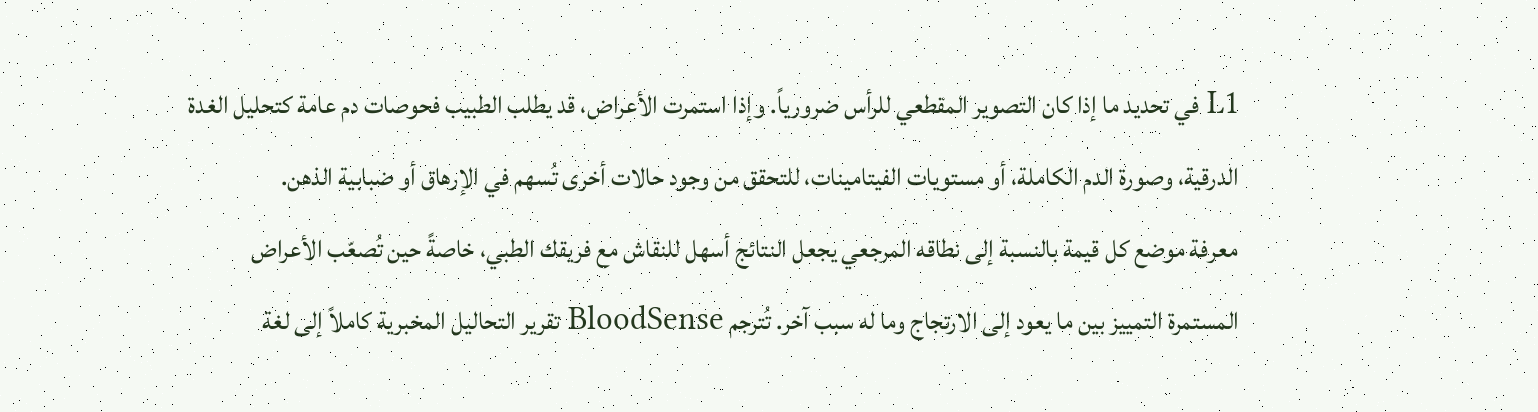L1 في تحديد ما إذا كان التصوير المقطعي للرأس ضرورياً. وإذا استمرت الأعراض، قد يطلب الطبيب فحوصات دم عامة كتحليل الغدة الدرقية، وصورة الدم الكاملة، أو مستويات الفيتامينات، للتحقق من وجود حالات أخرى تُسهم في الإرهاق أو ضبابية الذهن.
معرفة موضع كل قيمة بالنسبة إلى نطاقه المرجعي يجعل النتائج أسهل للنقاش مع فريقك الطبي، خاصةً حين تُصعّب الأعراض المستمرة التمييز بين ما يعود إلى الارتجاج وما له سبب آخر. تُترجم BloodSense تقرير التحاليل المخبرية كاملاً إلى لغة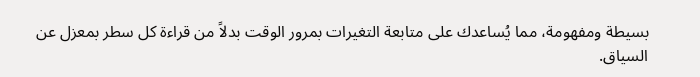بسيطة ومفهومة، مما يُساعدك على متابعة التغيرات بمرور الوقت بدلاً من قراءة كل سطر بمعزل عن السياق.